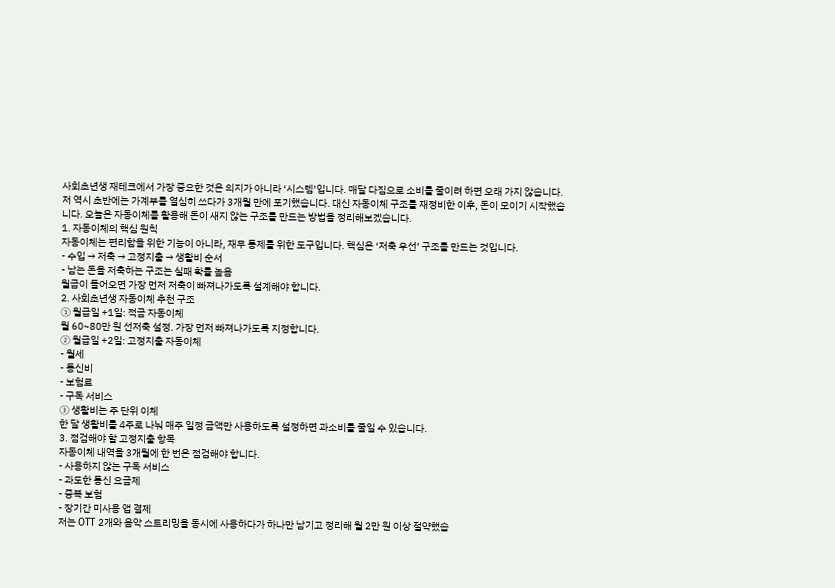사회초년생 재테크에서 가장 중요한 것은 의지가 아니라 ‘시스템’입니다. 매달 다짐으로 소비를 줄이려 하면 오래 가지 않습니다. 저 역시 초반에는 가계부를 열심히 쓰다가 3개월 만에 포기했습니다. 대신 자동이체 구조를 재정비한 이후, 돈이 모이기 시작했습니다. 오늘은 자동이체를 활용해 돈이 새지 않는 구조를 만드는 방법을 정리해보겠습니다.
1. 자동이체의 핵심 원칙
자동이체는 편리함을 위한 기능이 아니라, 재무 통제를 위한 도구입니다. 핵심은 ‘저축 우선’ 구조를 만드는 것입니다.
- 수입 → 저축 → 고정지출 → 생활비 순서
- 남는 돈을 저축하는 구조는 실패 확률 높음
월급이 들어오면 가장 먼저 저축이 빠져나가도록 설계해야 합니다.
2. 사회초년생 자동이체 추천 구조
① 월급일 +1일: 적금 자동이체
월 60~80만 원 선저축 설정. 가장 먼저 빠져나가도록 지정합니다.
② 월급일 +2일: 고정지출 자동이체
- 월세
- 통신비
- 보험료
- 구독 서비스
③ 생활비는 주 단위 이체
한 달 생활비를 4주로 나눠 매주 일정 금액만 사용하도록 설정하면 과소비를 줄일 수 있습니다.
3. 점검해야 할 고정지출 항목
자동이체 내역을 3개월에 한 번은 점검해야 합니다.
- 사용하지 않는 구독 서비스
- 과도한 통신 요금제
- 중복 보험
- 장기간 미사용 앱 결제
저는 OTT 2개와 음악 스트리밍을 동시에 사용하다가 하나만 남기고 정리해 월 2만 원 이상 절약했습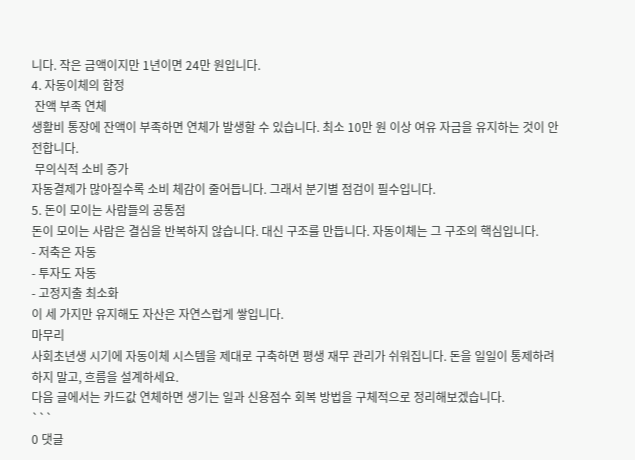니다. 작은 금액이지만 1년이면 24만 원입니다.
4. 자동이체의 함정
 잔액 부족 연체
생활비 통장에 잔액이 부족하면 연체가 발생할 수 있습니다. 최소 10만 원 이상 여유 자금을 유지하는 것이 안전합니다.
 무의식적 소비 증가
자동결제가 많아질수록 소비 체감이 줄어듭니다. 그래서 분기별 점검이 필수입니다.
5. 돈이 모이는 사람들의 공통점
돈이 모이는 사람은 결심을 반복하지 않습니다. 대신 구조를 만듭니다. 자동이체는 그 구조의 핵심입니다.
- 저축은 자동
- 투자도 자동
- 고정지출 최소화
이 세 가지만 유지해도 자산은 자연스럽게 쌓입니다.
마무리
사회초년생 시기에 자동이체 시스템을 제대로 구축하면 평생 재무 관리가 쉬워집니다. 돈을 일일이 통제하려 하지 말고, 흐름을 설계하세요.
다음 글에서는 카드값 연체하면 생기는 일과 신용점수 회복 방법을 구체적으로 정리해보겠습니다.
```
0 댓글